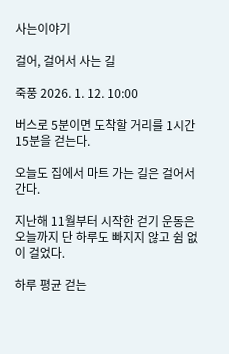사는이야기

걸어, 걸어서 사는 길

죽풍 2026. 1. 12. 10:00

버스로 5분이면 도착할 거리를 1시간 15분을 걷는다.

오늘도 집에서 마트 가는 길은 걸어서 간다.

지난해 11월부터 시작한 걷기 운동은 오늘까지 단 하루도 빠지지 않고 쉼 없이 걸었다.

하루 평균 걷는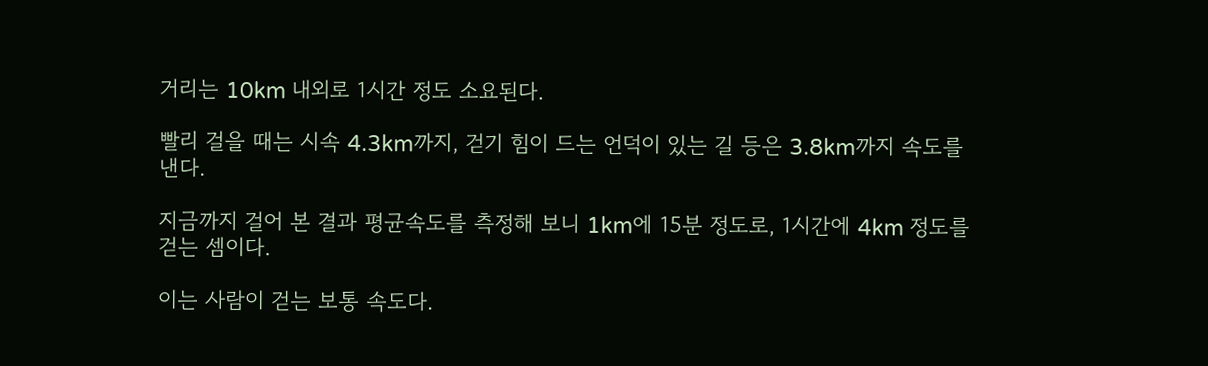거리는 10km 내외로 1시간 정도 소요된다.

빨리 걸을 때는 시속 4.3km까지, 걷기 힘이 드는 언덕이 있는 길 등은 3.8km까지 속도를 낸다.

지금까지 걸어 본 결과 평균속도를 측정해 보니 1km에 15분 정도로, 1시간에 4km 정도를 걷는 셈이다.

이는 사람이 걷는 보통 속도다.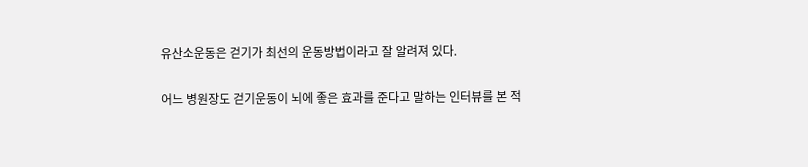유산소운동은 걷기가 최선의 운동방법이라고 잘 알려져 있다.

어느 병원장도 걷기운동이 뇌에 좋은 효과를 준다고 말하는 인터뷰를 본 적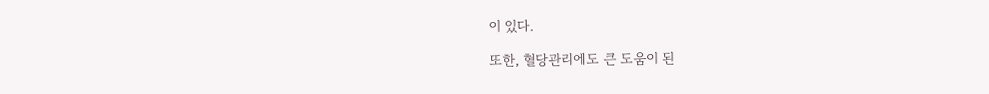이 있다.

또한, 혈당관리에도 큰 도움이 된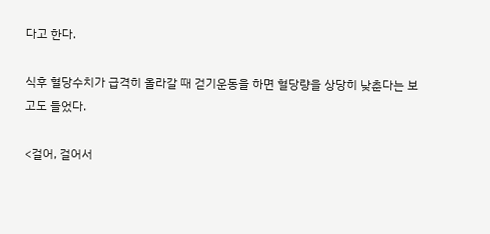다고 한다.

식후 혈당수치가 급격히 올라갈 때 걷기운동을 하면 혈당량을 상당히 낮춘다는 보고도 들었다.

<걸어, 걸어서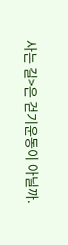사는 길>은 걷기운동이 아닐까.